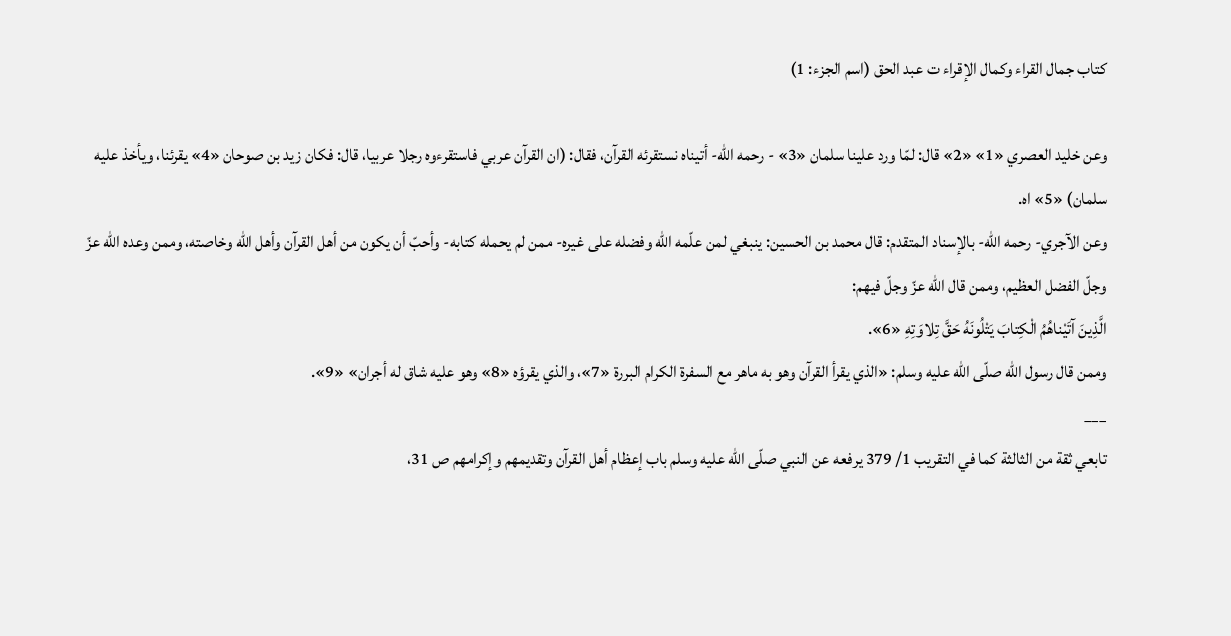كتاب جمال القراء وكمال الإقراء ت عبد الحق (اسم الجزء: 1)

وعن خليد العصري «1» «2» قال: لمّا ورد علينا سلمان «3» - رحمه الله- أتيناه نستقرئه القرآن، فقال: (ان القرآن عربي فاستقرءوه رجلا عربيا، قال: فكان زيد بن صوحان «4» يقرئنا، ويأخذ عليه سلمان) «5» اه.
وعن الآجري- رحمه الله- بالإسناد المتقدم: قال محمد بن الحسين: ينبغي لمن علّمه الله وفضله على غيره- ممن لم يحمله كتابه- وأحبّ أن يكون من أهل القرآن وأهل الله وخاصته، وممن وعده الله عزّ وجلّ الفضل العظيم، وممن قال الله عزّ وجلّ فيهم:
الَّذِينَ آتَيْناهُمُ الْكِتابَ يَتْلُونَهُ حَقَّ تِلاوَتِهِ «6».
وممن قال رسول الله صلّى الله عليه وسلم: «الذي يقرأ القرآن وهو به ماهر مع السفرة الكرام البررة «7»، والذي يقرؤه «8» وهو عليه شاق له أجران» «9».
___
تابعي ثقة من الثالثة كما في التقريب 1/ 379 يرفعه عن النبي صلّى الله عليه وسلم باب إعظام أهل القرآن وتقديمهم وإكرامهم ص 31،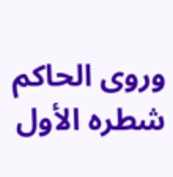وروى الحاكم شطره الأول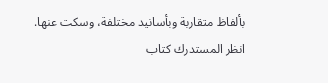بألفاظ متقاربة وبأسانيد مختلفة، وسكت عنها.
انظر المستدرك كتاب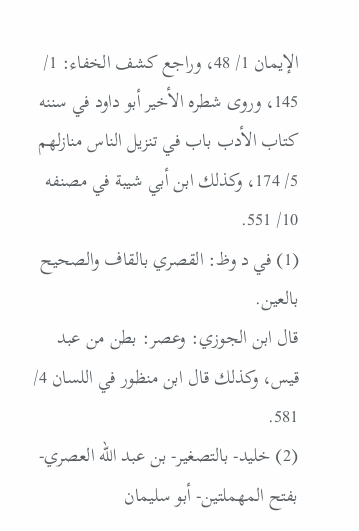الإيمان 1/ 48، وراجع كشف الخفاء: 1/ 145، وروى شطره الأخير أبو داود في سننه كتاب الأدب باب في تنزيل الناس منازلهم 5/ 174، وكذلك ابن أبي شيبة في مصنفه 10/ 551.
(1) في د وظ: القصري بالقاف والصحيح بالعين.
قال ابن الجوزي: وعصر: بطن من عبد قيس، وكذلك قال ابن منظور في اللسان 4/ 581.
(2) خليد- بالتصغير- بن عبد الله العصري- بفتح المهملتين- أبو سليمان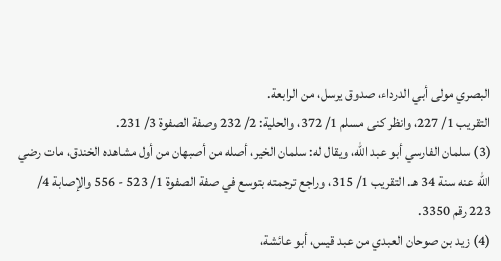البصري مولى أبي الدرداء، صدوق يرسل، من الرابعة.
التقريب 1/ 227، وانظر كنى مسلم 1/ 372، والحلية: 2/ 232 وصفة الصفوة 3/ 231.
(3) سلمان الفارسي أبو عبد الله، ويقال له: سلمان الخير، أصله من أصبهان من أول مشاهده الخندق، مات رضي الله عنه سنة 34 هـ. التقريب 1/ 315، وراجع ترجمته بتوسع في صفة الصفوة 1/ 523 - 556 والإصابة 4/ 223 رقم 3350.
(4) زيد بن صوحان العبدي من عبد قيس، أبو عائشة،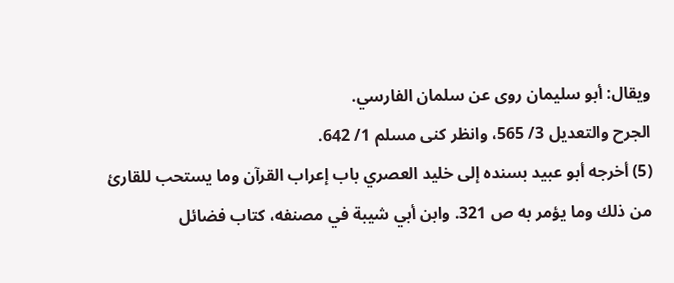ويقال: أبو سليمان روى عن سلمان الفارسي.
الجرح والتعديل 3/ 565، وانظر كنى مسلم 1/ 642.
(5) أخرجه أبو عبيد بسنده إلى خليد العصري باب إعراب القرآن وما يستحب للقارئ من ذلك وما يؤمر به ص 321. وابن أبي شيبة في مصنفه، كتاب فضائل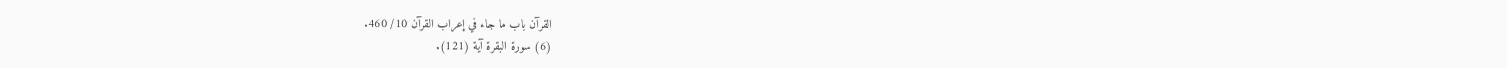القرآن باب ما جاء في إعراب القرآن 10/ 460.
(6) سورة البقرة آية (121).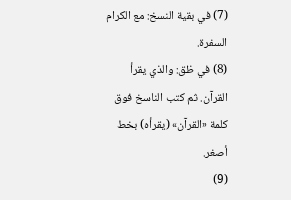(7) في بقية النسخ: مع الكرام السفرة.
(8) في ظق: والذي يقرأ القرآن. ثم كتب الناسخ فوق كلمة «القرآن» (يقرأه) بخط أصغر.
(9)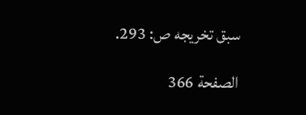سبق تخريجه ص: 293.

الصفحة 366